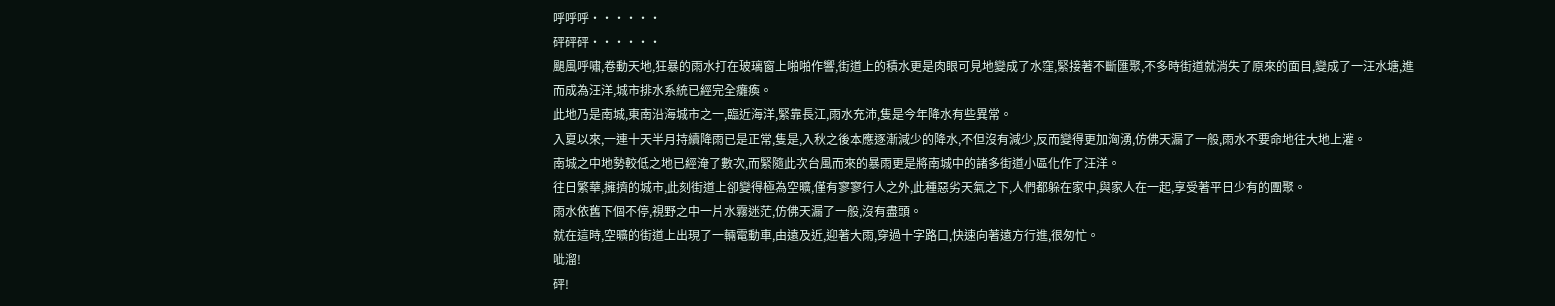呼呼呼・・・・・・
砰砰砰・・・・・・
颶風呼嘯,卷動天地,狂暴的雨水打在玻璃窗上啪啪作響,街道上的積水更是肉眼可見地變成了水窪,緊接著不斷匯聚,不多時街道就消失了原來的面目,變成了一汪水塘,進而成為汪洋,城市排水系統已經完全癱瘓。
此地乃是南城,東南沿海城市之一,臨近海洋,緊靠長江,雨水充沛,隻是今年降水有些異常。
入夏以來,一連十天半月持續降雨已是正常,隻是,入秋之後本應逐漸減少的降水,不但沒有減少,反而變得更加洶湧,仿佛天漏了一般,雨水不要命地往大地上灌。
南城之中地勢較低之地已經淹了數次,而緊隨此次台風而來的暴雨更是將南城中的諸多街道小區化作了汪洋。
往日繁華,擁擠的城市,此刻街道上卻變得極為空曠,僅有寥寥行人之外,此種惡劣天氣之下,人們都躲在家中,與家人在一起,享受著平日少有的團聚。
雨水依舊下個不停,視野之中一片水霧迷茫,仿佛天漏了一般,沒有盡頭。
就在這時,空曠的街道上出現了一輛電動車,由遠及近,迎著大雨,穿過十字路口,快速向著遠方行進,很匆忙。
呲溜!
砰!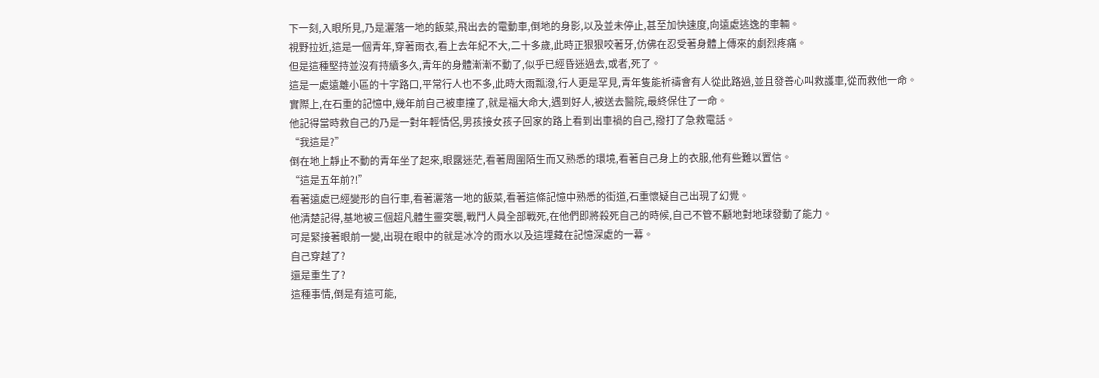下一刻,入眼所見,乃是灑落一地的飯菜,飛出去的電動車,倒地的身影,以及並未停止,甚至加快速度,向遠處逃逸的車輛。
視野拉近,這是一個青年,穿著雨衣,看上去年紀不大,二十多歲,此時正狠狠咬著牙,仿佛在忍受著身體上傳來的劇烈疼痛。
但是這種堅持並沒有持續多久,青年的身體漸漸不動了,似乎已經昏迷過去,或者,死了。
這是一處遠離小區的十字路口,平常行人也不多,此時大雨瓢潑,行人更是罕見,青年隻能祈禱會有人從此路過,並且發善心叫救護車,從而救他一命。
實際上,在石重的記憶中,幾年前自己被車撞了,就是福大命大,遇到好人,被送去醫院,最終保住了一命。
他記得當時救自己的乃是一對年輕情侶,男孩接女孩子回家的路上看到出車禍的自己,撥打了急救電話。
“我這是?”
倒在地上靜止不動的青年坐了起來,眼露迷茫,看著周圍陌生而又熟悉的環境,看著自己身上的衣服,他有些難以置信。
“這是五年前?!”
看著遠處已經變形的自行車,看著灑落一地的飯菜,看著這條記憶中熟悉的街道,石重懷疑自己出現了幻覺。
他清楚記得,基地被三個超凡體生靈突襲,戰鬥人員全部戰死,在他們即將殺死自己的時候,自己不管不顧地對地球發動了能力。
可是緊接著眼前一變,出現在眼中的就是冰冷的雨水以及這埋藏在記憶深處的一幕。
自己穿越了?
還是重生了?
這種事情,倒是有這可能,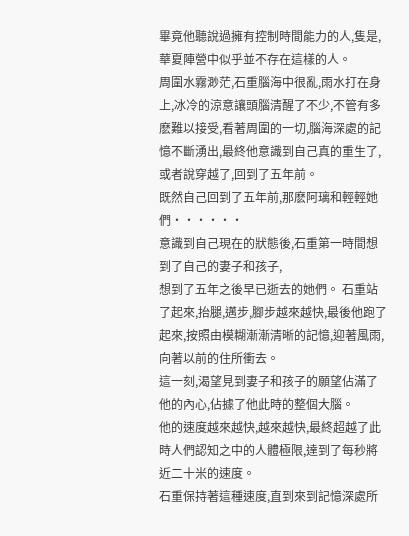畢竟他聽說過擁有控制時間能力的人,隻是,華夏陣營中似乎並不存在這樣的人。
周圍水霧渺茫,石重腦海中很亂,雨水打在身上,冰冷的涼意讓頭腦清醒了不少,不管有多麽難以接受,看著周圍的一切,腦海深處的記憶不斷湧出,最終他意識到自己真的重生了,或者說穿越了,回到了五年前。
既然自己回到了五年前,那麽阿璃和輕輕她們・・・・・・
意識到自己現在的狀態後,石重第一時間想到了自己的妻子和孩子,
想到了五年之後早已逝去的她們。 石重站了起來,抬腿,邁步,腳步越來越快,最後他跑了起來,按照由模糊漸漸清晰的記憶,迎著風雨,向著以前的住所衝去。
這一刻,渴望見到妻子和孩子的願望佔滿了他的內心,佔據了他此時的整個大腦。
他的速度越來越快,越來越快,最終超越了此時人們認知之中的人體極限,達到了每秒將近二十米的速度。
石重保持著這種速度,直到來到記憶深處所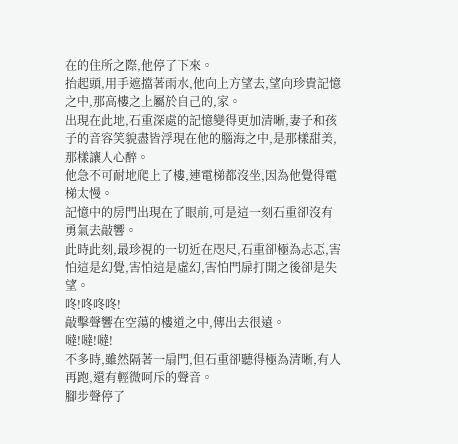在的住所之際,他停了下來。
抬起頭,用手遮擋著雨水,他向上方望去,望向珍貴記憶之中,那高樓之上屬於自己的,家。
出現在此地,石重深處的記憶變得更加清晰,妻子和孩子的音容笑貌盡皆浮現在他的腦海之中,是那樣甜美,那樣讓人心醉。
他急不可耐地爬上了樓,連電梯都沒坐,因為他覺得電梯太慢。
記憶中的房門出現在了眼前,可是這一刻石重卻沒有勇氣去敲響。
此時此刻,最珍視的一切近在咫尺,石重卻極為忐忑,害怕這是幻覺,害怕這是虛幻,害怕門扉打開之後卻是失望。
咚!咚咚咚!
敲擊聲響在空蕩的樓道之中,傳出去很遠。
噠!噠!噠!
不多時,雖然隔著一扇門,但石重卻聽得極為清晰,有人再跑,還有輕微呵斥的聲音。
腳步聲停了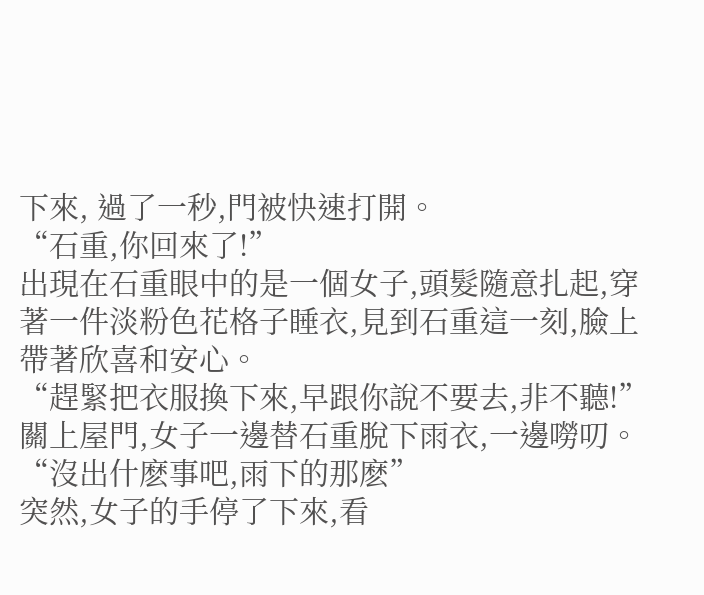下來, 過了一秒,門被快速打開。
“石重,你回來了!”
出現在石重眼中的是一個女子,頭髮隨意扎起,穿著一件淡粉色花格子睡衣,見到石重這一刻,臉上帶著欣喜和安心。
“趕緊把衣服換下來,早跟你說不要去,非不聽!”
關上屋門,女子一邊替石重脫下雨衣,一邊嘮叨。
“沒出什麽事吧,雨下的那麽”
突然,女子的手停了下來,看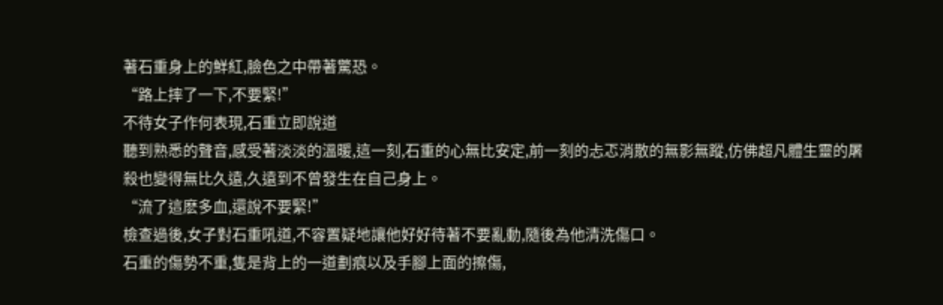著石重身上的鮮紅,臉色之中帶著驚恐。
“路上摔了一下,不要緊!”
不待女子作何表現,石重立即說道
聽到熟悉的聲音,感受著淡淡的溫暖,這一刻,石重的心無比安定,前一刻的忐忑消散的無影無蹤,仿佛超凡體生靈的屠殺也變得無比久遠,久遠到不曾發生在自己身上。
“流了這麽多血,還說不要緊!”
檢查過後,女子對石重吼道,不容置疑地讓他好好待著不要亂動,隨後為他清洗傷口。
石重的傷勢不重,隻是背上的一道劃痕以及手腳上面的擦傷,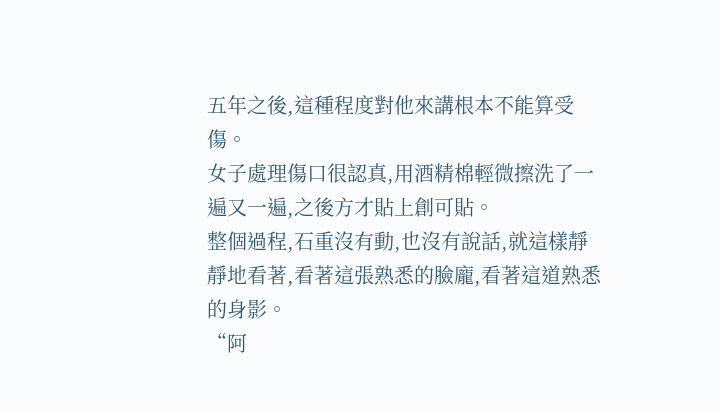五年之後,這種程度對他來講根本不能算受傷。
女子處理傷口很認真,用酒精棉輕微擦洗了一遍又一遍,之後方才貼上創可貼。
整個過程,石重沒有動,也沒有說話,就這樣靜靜地看著,看著這張熟悉的臉龐,看著這道熟悉的身影。
“阿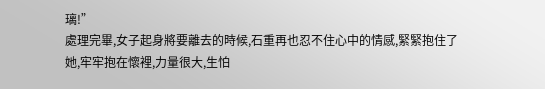璃!”
處理完畢,女子起身將要離去的時候,石重再也忍不住心中的情感,緊緊抱住了她,牢牢抱在懷裡,力量很大,生怕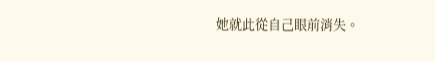她就此從自己眼前消失。